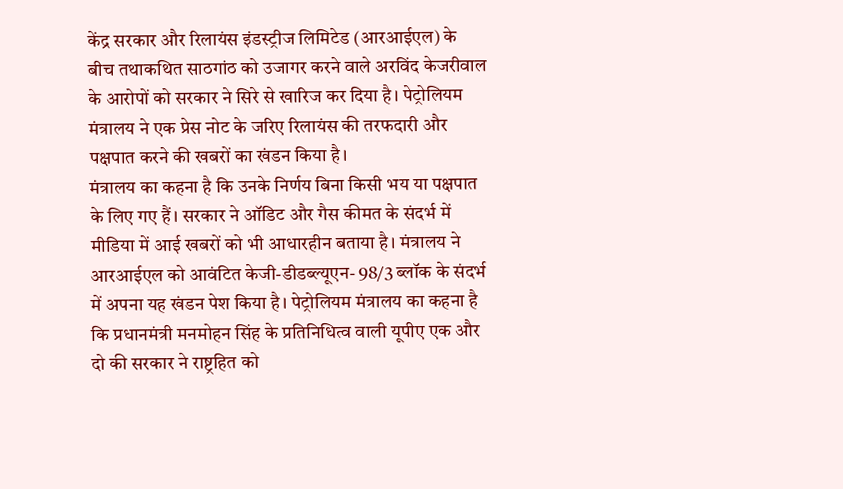केंद्र सरकार और रिलायंस इंडस्ट्रीज लिमिटेड (आरआईएल) के बीच तथाकथित साठगांठ को उजागर करने वाले अरविंद केजरीवाल के आरोपों को सरकार ने सिरे से खारिज कर दिया है। पेट्रोलियम मंत्रालय ने एक प्रेस नोट के जरिए रिलायंस की तरफदारी और पक्षपात करने की खबरों का खंडन किया है।
मंत्रालय का कहना है कि उनके निर्णय बिना किसी भय या पक्षपात के लिए गए हैं। सरकार ने ऑडिट और गैस कीमत के संदर्भ में मीडिया में आई खबरों को भी आधारहीन बताया है। मंत्रालय ने आरआईएल को आवंटित केजी-डीडब्ल्यूएन- 98/3 ब्लॉक के संदर्भ में अपना यह खंडन पेश किया है। पेट्रोलियम मंत्रालय का कहना है कि प्रधानमंत्री मनमोहन सिंह के प्रतिनिधित्व वाली यूपीए एक और दो की सरकार ने राष्ट्रहित को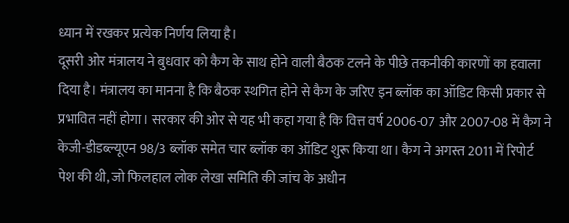ध्यान में रखकर प्रत्येक निर्णय लिया है।
दूसरी ओर मंत्रालय ने बुधवार को कैग के साथ होने वाली बैठक टलने के पीछे तकनीकी कारणों का हवाला दिया है। मंत्रालय का मानना है कि बैठक स्थगित होने से कैग के जरिए इन ब्लॉक का ऑडिट किसी प्रकार से प्रभावित नहीं होगा। सरकार की ओर से यह भी कहा गया है कि वित्त वर्ष 2006-07 और 2007-08 में कैग ने केजी-डीडब्ल्यूएन 98/3 ब्लॉक समेत चार ब्लॉक का ऑडिट शुरू किया था। कैग ने अगस्त 2011 में रिपोर्ट पेश की थी, जो फिलहाल लोक लेखा समिति की जांच के अधीन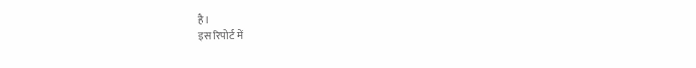है।
इस रिपोर्ट में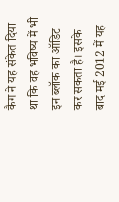कैग ने यह संकेत दिया था कि वह भविष्य में भी इन ब्लॉक का ऑडिट कर सकता है। इसके बाद मई 2012 में यह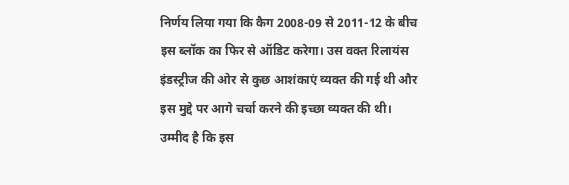निर्णय लिया गया कि कैग 2008-09 से 2011-12 के बीच इस ब्लॉक का फिर से ऑडिट करेगा। उस वक्त रिलायंस इंडस्ट्रीज की ओर से कुछ आशंकाएं व्यक्त की गई थी और इस मुद्दे पर आगे चर्चा करने की इच्छा व्यक्त की थी। उम्मीद है कि इस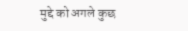मुद्दे को अगले कुछ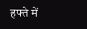हफ्ते में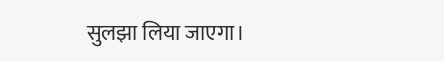सुलझा लिया जाएगा।